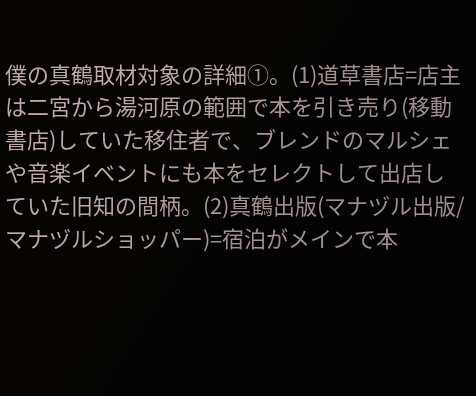僕の真鶴取材対象の詳細①。(1)道草書店=店主は二宮から湯河原の範囲で本を引き売り(移動書店)していた移住者で、ブレンドのマルシェや音楽イベントにも本をセレクトして出店していた旧知の間柄。(2)真鶴出版(マナヅル出版/マナヅルショッパー)=宿泊がメインで本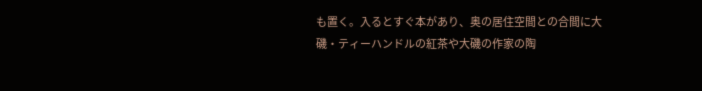も置く。入るとすぐ本があり、奥の居住空間との合間に大磯・ティーハンドルの紅茶や大磯の作家の陶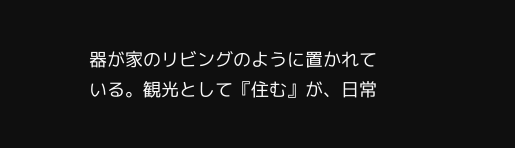器が家のリビングのように置かれている。観光として『住む』が、日常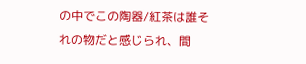の中でこの陶器/紅茶は誰それの物だと感じられ、間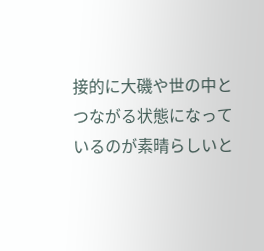接的に大磯や世の中とつながる状態になっているのが素晴らしいと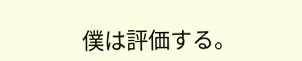僕は評価する。